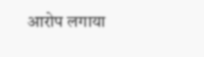आरोप लगाया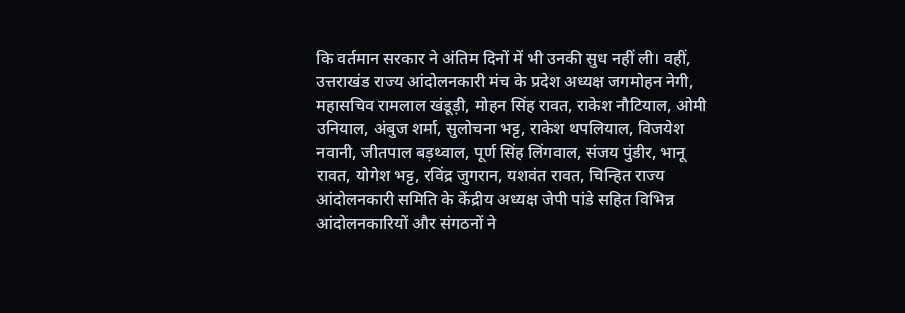कि वर्तमान सरकार ने अंतिम दिनों में भी उनकी सुध नहीं ली। वहीं, उत्तराखंड राज्य आंदोलनकारी मंच के प्रदेश अध्यक्ष जगमोहन नेगी, महासचिव रामलाल खंडूड़ी, मोहन सिंह रावत, राकेश नौटियाल, ओमी उनियाल, अंबुज शर्मा, सुलोचना भट्ट, राकेश थपलियाल, विजयेश नवानी, जीतपाल बड़थ्वाल, पूर्ण सिंह लिंगवाल, संजय पुंडीर, भानू रावत, योगेश भट्ट, रविंद्र जुगरान, यशवंत रावत, चिन्हित राज्य आंदोलनकारी समिति के केंद्रीय अध्यक्ष जेपी पांडे सहित विभिन्न आंदोलनकारियों और संगठनों ने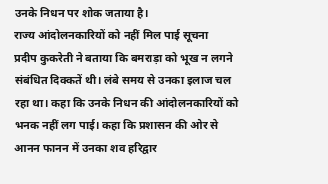उनके निधन पर शोक जताया है।
राज्य आंदोलनकारियों को नहीं मिल पाई सूचना
प्रदीप कुकरेती ने बताया कि बमराड़ा को भूख न लगने संबंधित दिक्कतें थी। लंबे समय से उनका इलाज चल रहा था। कहा कि उनके निधन की आंदोलनकारियों को भनक नहीं लग पाई। कहा कि प्रशासन की ओर से आनन फानन में उनका शव हरिद्वार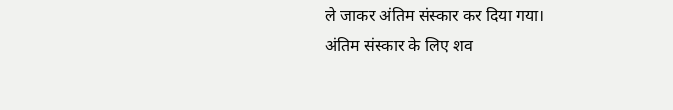ले जाकर अंतिम संस्कार कर दिया गया।
अंतिम संस्कार के लिए शव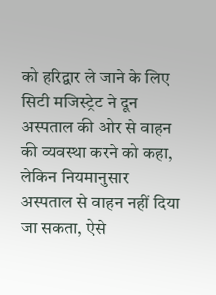को हरिद्वार ले जाने के लिए सिटी मजिस्ट्रेट ने दून अस्पताल की ओर से वाहन की व्यवस्था करने को कहा, लेकिन नियमानुसार अस्पताल से वाहन नहीं दिया जा सकता, ऐसे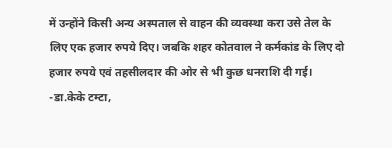में उन्होंने किसी अन्य अस्पताल से वाहन की व्यवस्था करा उसे तेल के लिए एक हजार रुपये दिए। जबकि शहर कोतवाल ने कर्मकांड के लिए दो हजार रुपये एवं तहसीलदार की ओर से भी कुछ धनराशि दी गई।
-डा.केके टम्टा,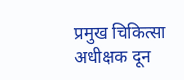प्रमुख चिकित्सा अधीक्षक दून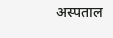अस्पताल